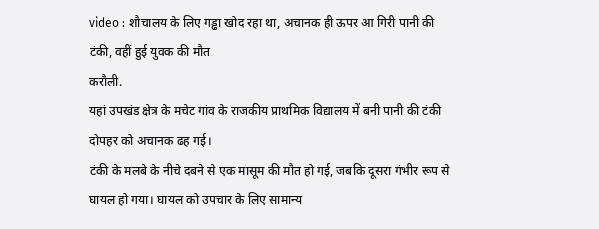video : शौचालय के लिए गड्ढा खोद रहा था, अचानक ही ऊपर आ गिरी पानी की टंकी, वहीं हुई युवक की मौत
करौली.
यहां उपखंड क्षेत्र के मचेट गांव के राजकीय प्राथमिक विद्यालय में बनी पानी की टंकी दोपहर को अचानक ढह गई।
टंकी के मलबे के नीचे दबने से एक मासूम की मौत हो गई, जबकि दूसरा गंभीर रूप से घायल हो गया। घायल को उपचार के लिए सामान्य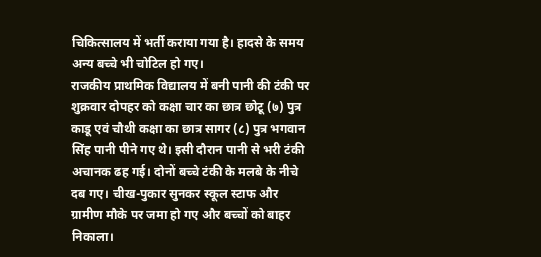चिकित्सालय में भर्ती कराया गया है। हादसे के समय अन्य बच्चे भी चोटिल हो गए।
राजकीय प्राथमिक विद्यालय में बनी पानी की टंकी पर शुक्रवार दोपहर को कक्षा चार का छात्र छोटू (७) पुत्र काडू एवं चौथी कक्षा का छात्र सागर (८) पुत्र भगवान सिंह पानी पीने गए थे। इसी दौरान पानी से भरी टंकी अचानक ढह गई। दोनों बच्चे टंकी के मलबे के नीचे दब गए। चीख-पुकार सुनकर स्कूल स्टाफ और ग्रामीण मौके पर जमा हो गए और बच्चों को बाहर निकाला।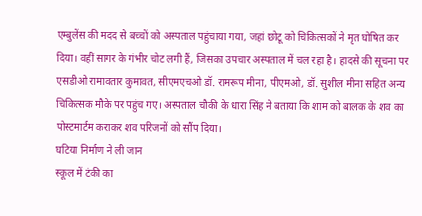एम्बुलेंस की मदद से बच्चों को अस्पताल पहुंचाया गया, जहां छोटू को चिकित्सकों ने मृत घोषित कर दिया। वहीं सागर के गंभीर चोट लगी हैं, जिसका उपचार अस्पताल में चल रहा है। हादसे की सूचना पर एसडीओ रामावतार कुमावत, सीएमएचओ डॉ. रामरूप मीना, पीएमओ, डॉ. सुशील मीना सहित अन्य चिकित्सक मौके पर पहुंच गए। अस्पताल चौकी के धारा सिंह ने बताया कि शाम को बालक के शव का पोस्टमार्टम कराकर शव परिजनों को सौंप दिया।
घटिया निर्माण ने ली जान
स्कूल में टंकी का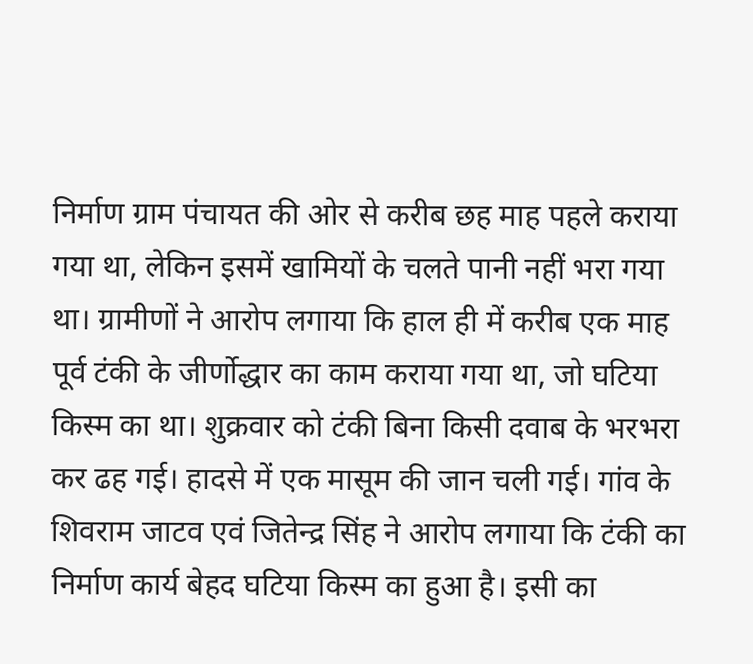निर्माण ग्राम पंचायत की ओर से करीब छह माह पहले कराया गया था, लेकिन इसमें खामियों के चलते पानी नहीं भरा गया था। ग्रामीणों ने आरोप लगाया कि हाल ही में करीब एक माह पूर्व टंकी के जीर्णोद्धार का काम कराया गया था, जो घटिया किस्म का था। शुक्रवार को टंकी बिना किसी दवाब के भरभरा कर ढह गई। हादसे में एक मासूम की जान चली गई। गांव के शिवराम जाटव एवं जितेन्द्र सिंह ने आरोप लगाया कि टंकी का निर्माण कार्य बेहद घटिया किस्म का हुआ है। इसी का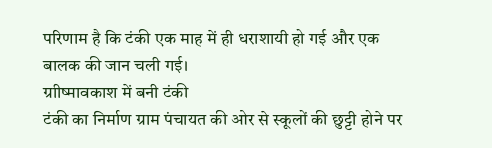परिणाम है कि टंकी एक माह में ही धराशायी हो गई और एक बालक की जान चली गई।
ग्राीष्मावकाश में बनी टंकी
टंकी का निर्माण ग्राम पंचायत की ओर से स्कूलों की छुट्टी होने पर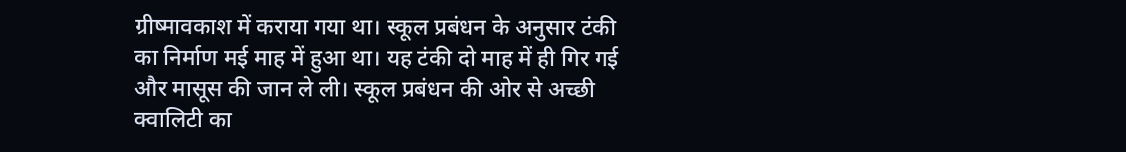ग्रीष्मावकाश में कराया गया था। स्कूल प्रबंधन के अनुसार टंकी का निर्माण मई माह में हुआ था। यह टंकी दो माह में ही गिर गई और मासूस की जान ले ली। स्कूल प्रबंधन की ओर से अच्छी क्वालिटी का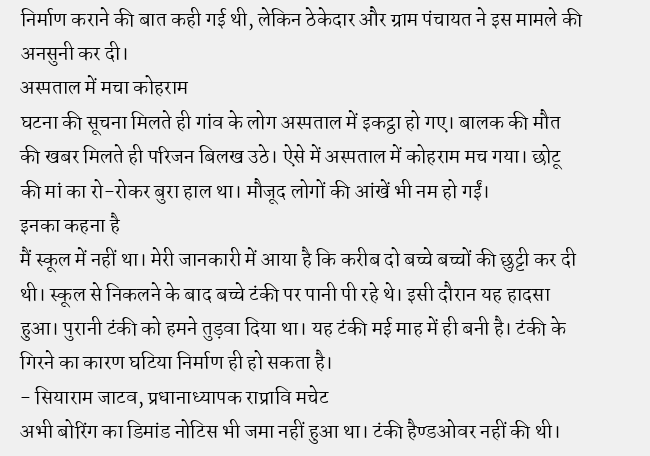निर्माण कराने की बात कही गई थी, लेकिन ठेकेदार और ग्राम पंचायत ने इस मामले की अनसुनी कर दी।
अस्पताल में मचा कोहराम
घटना की सूचना मिलते ही गांव के लोग अस्पताल में इकट्ठा हो गए। बालक की मौत की खबर मिलते ही परिजन बिलख उठे। ऐसे में अस्पताल में कोहराम मच गया। छोटू की मां का रो-रोकर बुरा हाल था। मौजूद लोगों की आंखें भी नम हो गईं।
इनका कहना है
मैं स्कूल में नहीं था। मेरी जानकारी में आया है कि करीब दो बच्चे बच्चों की छुट्टी कर दी थी। स्कूल से निकलने के बाद बच्चे टंकी पर पानी पी रहे थे। इसी दौरान यह हादसा हुआ। पुरानी टंकी को हमने तुड़वा दिया था। यह टंकी मई माह में ही बनी है। टंकी के गिरने का कारण घटिया निर्माण ही हो सकता है।
- सियाराम जाटव, प्रधानाध्यापक राप्रावि मचेट
अभी बोरिंग का डिमांड नोटिस भी जमा नहीं हुआ था। टंकी हैण्डओवर नहीं की थी।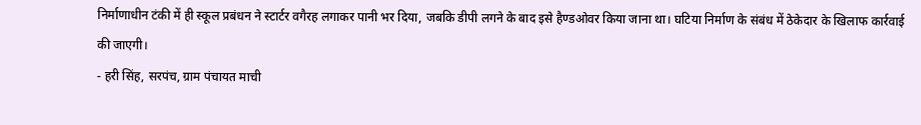निर्माणाधीन टंकी में ही स्कूल प्रबंधन ने स्टार्टर वगैरह लगाकर पानी भर दिया, जबकि डीपी लगने के बाद इसे हैण्डओवर किया जाना था। घटिया निर्माण के संबंध में ठेकेदार के खिलाफ कार्रवाई की जाएगी।
- हरी सिंह, सरपंच, ग्राम पंचायत माची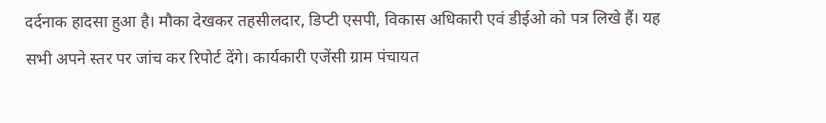दर्दनाक हादसा हुआ है। मौका देखकर तहसीलदार, डिप्टी एसपी, विकास अधिकारी एवं डीईओ को पत्र लिखे हैं। यह सभी अपने स्तर पर जांच कर रिपोर्ट देंगे। कार्यकारी एजेंसी ग्राम पंचायत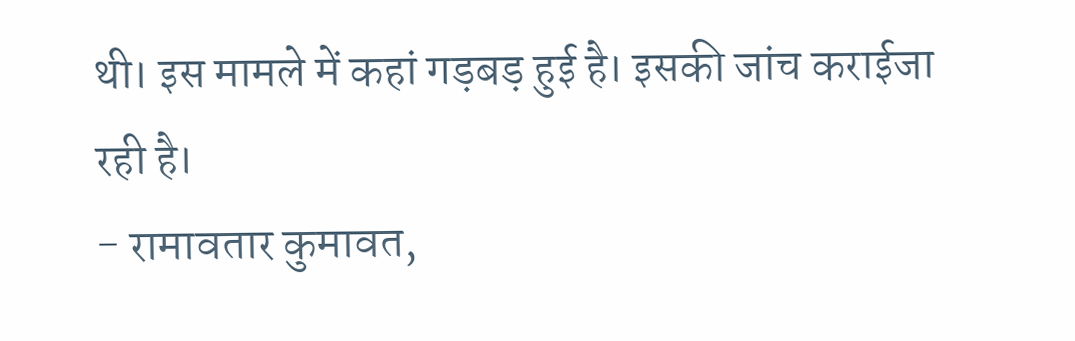थी। इस मामले में कहां गड़बड़ हुई है। इसकी जांच कराईजा रही है।
- रामावतार कुमावत,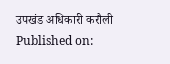उपखंड अधिकारी करौली
Published on: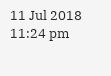11 Jul 2018 11:24 pm